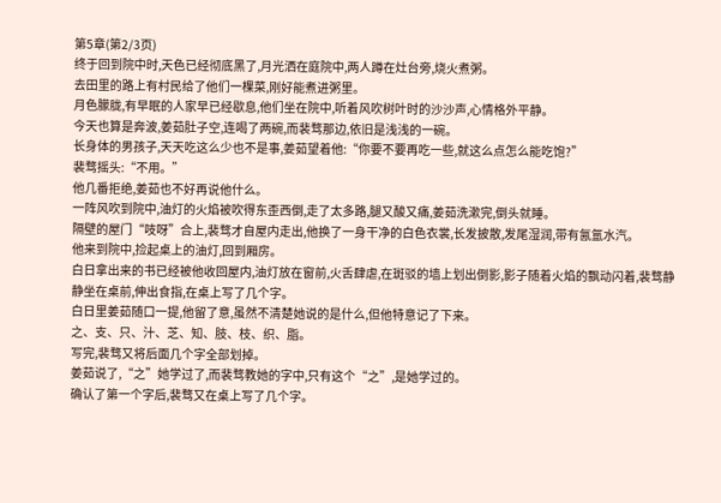第5章(第2/3页)
终于回到院中时,天色已经彻底黑了,月光洒在庭院中,两人蹲在灶台旁,烧火煮粥。
去田里的路上有村民给了他们一棵菜,刚好能煮进粥里。
月色朦胧,有早眠的人家早已经歇息,他们坐在院中,听着风吹树叶时的沙沙声,心情格外平静。
今天也算是奔波,姜茹肚子空,连喝了两碗,而裴骛那边,依旧是浅浅的一碗。
长身体的男孩子,天天吃这么少也不是事,姜茹望着他:“你要不要再吃一些,就这么点怎么能吃饱?”
裴骛摇头:“不用。”
他几番拒绝,姜茹也不好再说他什么。
一阵风吹到院中,油灯的火焰被吹得东歪西倒,走了太多路,腿又酸又痛,姜茹洗漱完,倒头就睡。
隔壁的屋门“吱呀”合上,裴骛才自屋内走出,他换了一身干净的白色衣裳,长发披散,发尾湿润,带有氤氲水汽。
他来到院中,捡起桌上的油灯,回到厢房。
白日拿出来的书已经被他收回屋内,油灯放在窗前,火舌肆虐,在斑驳的墙上划出倒影,影子随着火焰的飘动闪着,裴骛静静坐在桌前,伸出食指,在桌上写了几个字。
白日里姜茹随口一提,他留了意,虽然不清楚她说的是什么,但他特意记了下来。
之、支、只、汁、芝、知、肢、枝、织、脂。
写完,裴骛又将后面几个字全部划掉。
姜茹说了,“之”她学过了,而裴骛教她的字中,只有这个“之”,是她学过的。
确认了第一个字后,裴骛又在桌上写了几个字。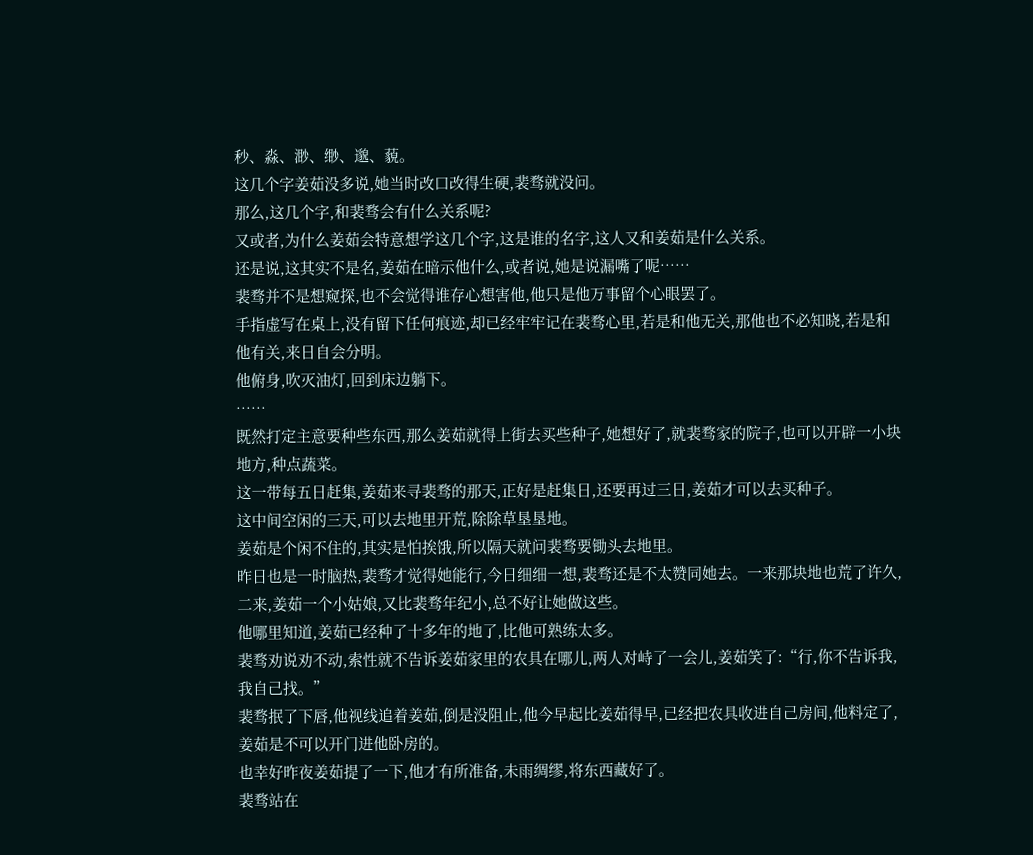秒、淼、渺、缈、邈、藐。
这几个字姜茹没多说,她当时改口改得生硬,裴骛就没问。
那么,这几个字,和裴骛会有什么关系呢?
又或者,为什么姜茹会特意想学这几个字,这是谁的名字,这人又和姜茹是什么关系。
还是说,这其实不是名,姜茹在暗示他什么,或者说,她是说漏嘴了呢……
裴骛并不是想窥探,也不会觉得谁存心想害他,他只是他万事留个心眼罢了。
手指虚写在桌上,没有留下任何痕迹,却已经牢牢记在裴骛心里,若是和他无关,那他也不必知晓,若是和他有关,来日自会分明。
他俯身,吹灭油灯,回到床边躺下。
……
既然打定主意要种些东西,那么姜茹就得上街去买些种子,她想好了,就裴骛家的院子,也可以开辟一小块地方,种点蔬菜。
这一带每五日赶集,姜茹来寻裴骛的那天,正好是赶集日,还要再过三日,姜茹才可以去买种子。
这中间空闲的三天,可以去地里开荒,除除草垦垦地。
姜茹是个闲不住的,其实是怕挨饿,所以隔天就问裴骛要锄头去地里。
昨日也是一时脑热,裴骛才觉得她能行,今日细细一想,裴骛还是不太赞同她去。一来那块地也荒了许久,二来,姜茹一个小姑娘,又比裴骛年纪小,总不好让她做这些。
他哪里知道,姜茹已经种了十多年的地了,比他可熟练太多。
裴骛劝说劝不动,索性就不告诉姜茹家里的农具在哪儿,两人对峙了一会儿,姜茹笑了:“行,你不告诉我,我自己找。”
裴骛抿了下唇,他视线追着姜茹,倒是没阻止,他今早起比姜茹得早,已经把农具收进自己房间,他料定了,姜茹是不可以开门进他卧房的。
也幸好昨夜姜茹提了一下,他才有所准备,未雨绸缪,将东西藏好了。
裴骛站在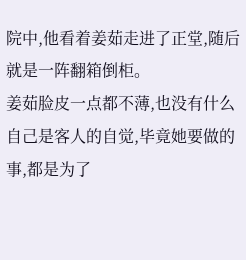院中,他看着姜茹走进了正堂,随后就是一阵翻箱倒柜。
姜茹脸皮一点都不薄,也没有什么自己是客人的自觉,毕竟她要做的事,都是为了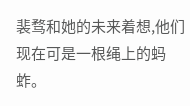裴骛和她的未来着想,他们现在可是一根绳上的蚂蚱。